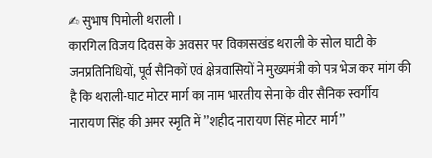✍ सुभाष पिमोली थराली ।
कारगिल विजय दिवस के अवसर पर विकासखंड थराली के सोल घाटी के जनप्रतिनिधियों, पूर्व सैनिकों एवं क्षेत्रवासियों ने मुख्यमंत्री को पत्र भेज कर मांग की है कि थराली-घाट मोटर मार्ग का नाम भारतीय सेना के वीर सैनिक स्वर्गीय नारायण सिंह की अमर स्मृति में ’’शहीद नारायण सिंह मोटर मार्ग’’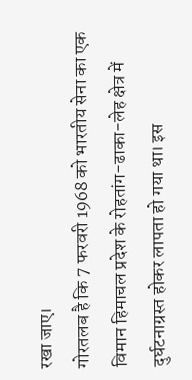रखा जाए।
गोरतलब है कि 7 फरवरी 1968 को भारतीय सेना का एक विमान हिमाचल प्रदेश के रोहतांग-ढाका-लेह क्षेत्र में दुर्घटनाग्रस्त होकर लापता हो गया था। इस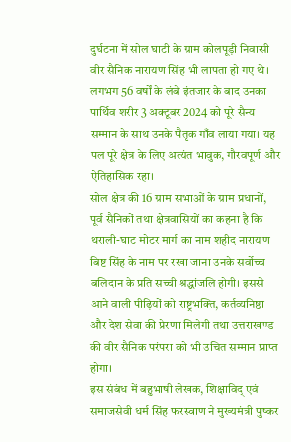दुर्घटना में सोल घाटी के ग्राम कोलपूड़ी निवासी वीर सैनिक नारायण सिंह भी लापता हो गए थे। लगभग 56 वर्षों के लंबे इंतजार के बाद उनका पार्थिव शरीर 3 अक्टूबर 2024 को पूरे सैन्य सम्मान के साथ उनके पैतृक गाँव लाया गया। यह पल पूरे क्षेत्र के लिए अत्यंत भावुक, गौरवपूर्ण और ऐतिहासिक रहा।
सोल क्षेत्र की 16 ग्राम सभाओं के ग्राम प्रधानों, पूर्व सैनिकों तथा क्षेत्रवासियों का कहना है कि थराली-घाट मोटर मार्ग का नाम शहीद नारायण बिष्ट सिंह के नाम पर रखा जाना उनके सर्वोच्च बलिदान के प्रति सच्ची श्रद्धांजलि होगी। इससे आने वाली पीढ़ियों को राष्ट्रभक्ति, कर्तव्यनिष्ठा और देश सेवा की प्रेरणा मिलेगी तथा उत्तराखण्ड की वीर सैनिक परंपरा को भी उचित सम्मान प्राप्त होगा।
इस संबंध में बहुभाषी लेखक, शिक्षाविद् एवं समाजसेवी धर्म सिंह फरस्वाण ने मुख्यमंत्री पुष्कर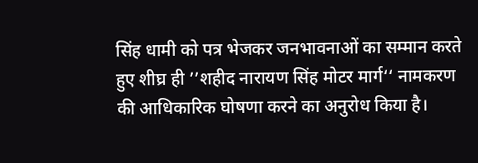सिंह धामी को पत्र भेजकर जनभावनाओं का सम्मान करते हुए शीघ्र ही ’’शहीद नारायण सिंह मोटर मार्ग‘‘ नामकरण की आधिकारिक घोषणा करने का अनुरोध किया है।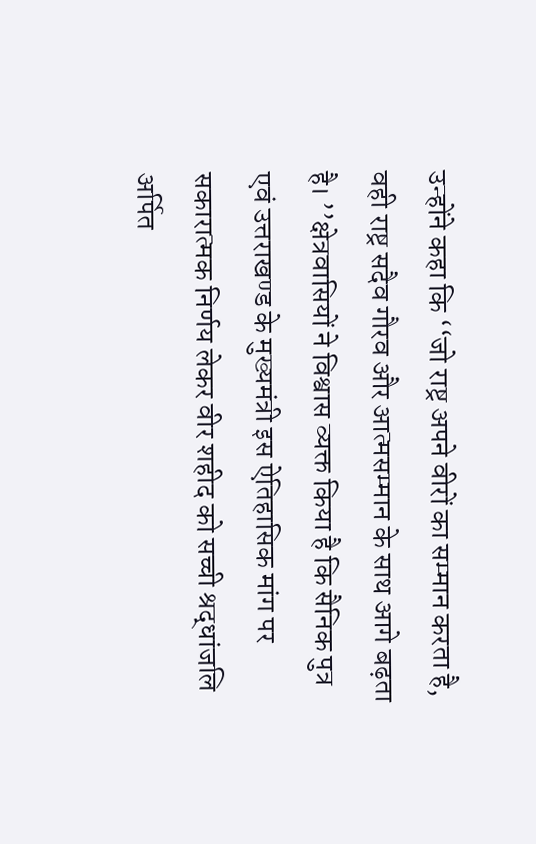उन्होंने कहा कि ‘‘जो राष्ट्र अपने वीरों का सम्मान करता है, वही राष्ट्र सदैव गौरव और आत्मसम्मान के साथ आगे बढ़ता है। ’’क्षेत्रवासियों ने विश्वास व्यक्त किया है कि सैनिक पुत्र एवं उत्तराखण्ड के मुख्यमंत्री इस ऐतिहासिक मांग पर सकारात्मक निर्णय लेकर वीर शहीद को सच्ची श्रद्धांजलि अर्पित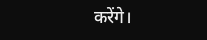करेंगे।